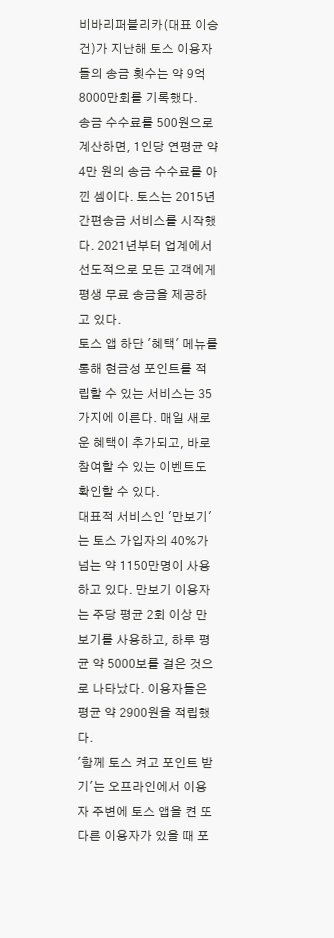비바리퍼블리카(대표 이승건)가 지난해 토스 이용자들의 송금 횟수는 약 9억 8000만회를 기록했다.
송금 수수료를 500원으로 계산하면, 1인당 연평균 약 4만 원의 송금 수수료를 아낀 셈이다. 토스는 2015년 간편송금 서비스를 시작했다. 2021년부터 업계에서 선도적으로 모든 고객에게 평생 무료 송금을 제공하고 있다.
토스 앱 하단 '혜택' 메뉴를 통해 현금성 포인트를 적립할 수 있는 서비스는 35가지에 이른다. 매일 새로운 혜택이 추가되고, 바로 참여할 수 있는 이벤트도 확인할 수 있다.
대표적 서비스인 '만보기'는 토스 가입자의 40%가 넘는 약 1150만명이 사용하고 있다. 만보기 이용자는 주당 평균 2회 이상 만보기를 사용하고, 하루 평균 약 5000보를 걸은 것으로 나타났다. 이용자들은 평균 약 2900원을 적립했다.
'함께 토스 켜고 포인트 받기'는 오프라인에서 이용자 주변에 토스 앱을 켠 또 다른 이용자가 있을 때 포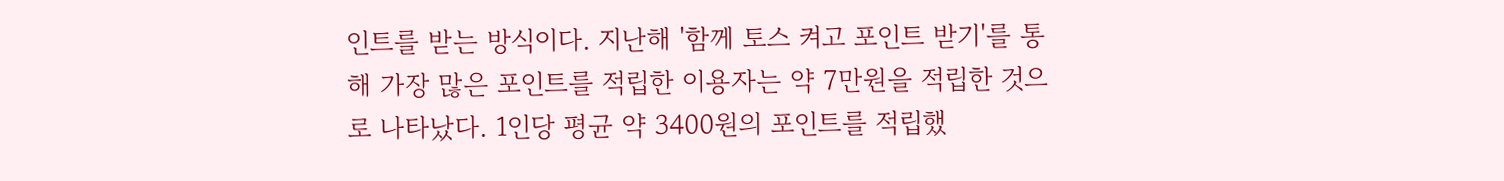인트를 받는 방식이다. 지난해 '함께 토스 켜고 포인트 받기'를 통해 가장 많은 포인트를 적립한 이용자는 약 7만원을 적립한 것으로 나타났다. 1인당 평균 약 3400원의 포인트를 적립했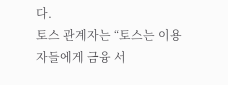다.
토스 관계자는 “토스는 이용자들에게 금융 서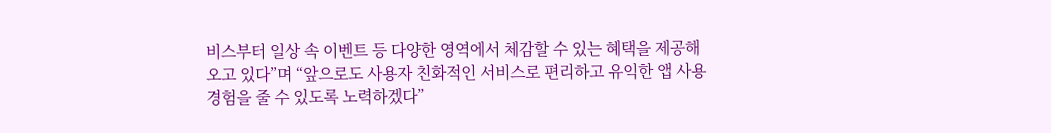비스부터 일상 속 이벤트 등 다양한 영역에서 체감할 수 있는 혜택을 제공해 오고 있다”며 “앞으로도 사용자 친화적인 서비스로 편리하고 유익한 앱 사용 경험을 줄 수 있도록 노력하겠다”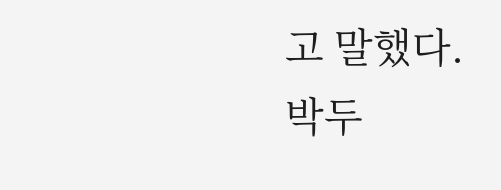고 말했다.
박두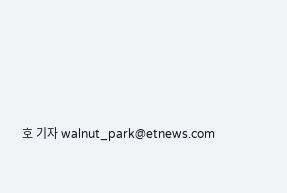호 기자 walnut_park@etnews.com